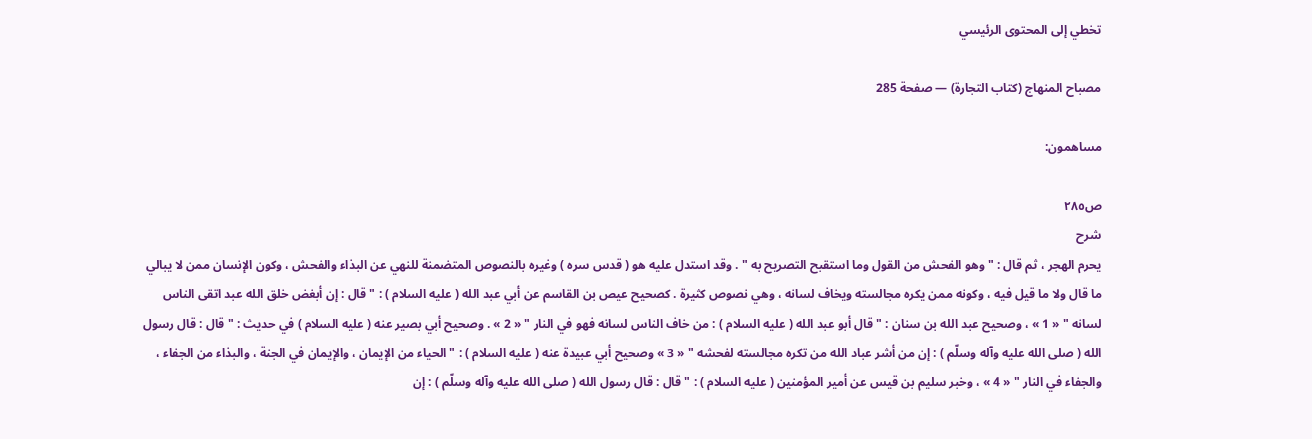تخطي إلى المحتوى الرئيسي

مصباح المنهاج (كتاب التجارة) — صفحة 285

مساهمون:

ص٢٨٥
شرح
يحرم الهجر ، ثم قال : " وهو الفحش من القول وما استقبح التصريح به " . وقد استدل عليه هو ( قدس سره ) وغيره بالنصوص المتضمنة للنهي عن البذاء والفحش ، وكون الإنسان ممن لا يبالي ما قال ولا ما قيل فيه ، وكونه ممن يكره مجالسته ويخاف لسانه ، وهي نصوص كثيرة . كصحيح عيص بن القاسم عن أبي عبد الله ( عليه السلام ) : " قال : إن أبغض خلق الله عبد اتقى الناس لسانه " « 1 » ، وصحيح عبد الله بن سنان : " قال أبو عبد الله ( عليه السلام ) : من خاف الناس لسانه فهو في النار " « 2 » . وصحيح أبي بصير عنه ( عليه السلام ) في حديث : " قال : قال رسول الله ( صلى الله عليه وآله وسلّم ) : إن من أشر عباد الله من تكره مجالسته لفحشه " « 3 » وصحيح أبي عبيدة عنه ( عليه السلام ) : " الحياء من الإيمان ، والإيمان في الجنة ، والبذاء من الجفاء ، والجفاء في النار " « 4 » ، وخبر سليم بن قيس عن أمير المؤمنين ( عليه السلام ) : " قال : قال رسول الله ( صلى الله عليه وآله وسلّم ) : إن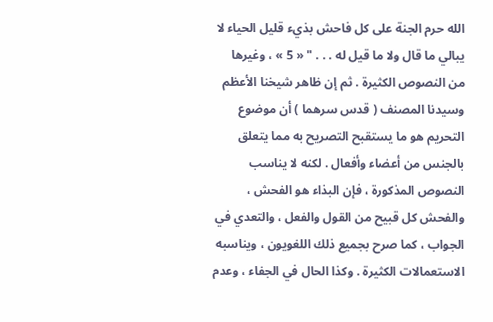الله حرم الجنة على كل فاحش بذيء قليل الحياء لا يبالي ما قال ولا ما قيل له . . . " « 5 » ، وغيرها من النصوص الكثيرة . ثم إن ظاهر شيخنا الأعظم وسيدنا المصنف ( قدس سرهما ) أن موضوع التحريم هو ما يستقبح التصريح به مما يتعلق بالجنس من أعضاء وأفعال . لكنه لا يناسب النصوص المذكورة ، فإن البذاء هو الفحش ، والفحش كل قبيح من القول والفعل ، والتعدي في الجواب ، كما صرح بجميع ذلك اللغويون ، ويناسبه الاستعمالات الكثيرة . وكذا الحال في الجفاء ، وعدم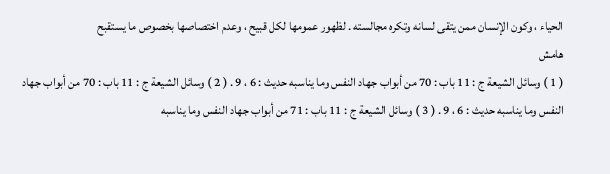الحياء ، وكون الإنسان ممن يتقى لسانه وتكره مجالسته . لظهور عمومها لكل قبيح ، وعدم اختصاصها بخصوص ما يستقبح
هامش
( 1 ) وسائل الشيعة ج : 11 باب : 70 من أبواب جهاد النفس وما يناسبه حديث : 6 ، 9 . ( 2 ) وسائل الشيعة ج : 11 باب : 70 من أبواب جهاد النفس وما يناسبه حديث : 6 ، 9 . ( 3 ) وسائل الشيعة ج : 11 باب : 71 من أبواب جهاد النفس وما يناسبه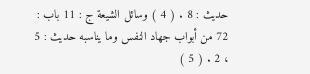حديث : 8 . ( 4 ) وسائل الشيعة ج : 11 باب : 72 من أبواب جهاد النفس وما يناسبه حديث : 5 ، 2 . ( 5 )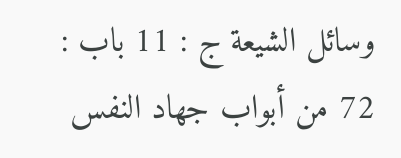وسائل الشيعة ج : 11 باب : 72 من أبواب جهاد النفس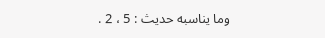وما يناسبه حديث : 5 ، 2 .